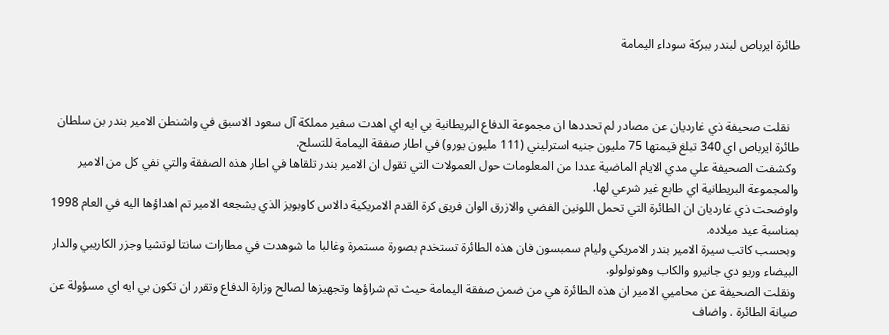طائرة ايرباص لبندر ببركة سوداء اليمامة



   نقلت صحيفة ذي غارديان عن مصادر لم تحددها ان مجموعة الدفاع البريطانية بي ايه اي اهدت سفير مملكة آل سعود الاسبق في واشنطن الامير بندر بن سلطان طائرة ايرباص اي 340 تبلغ قيمتها 75 مليون جنيه استرليني (111 مليون يورو) في اطار صفقة اليمامة للتسلح.
 وكشفت الصحيفة علي مدي الايام الماضية عددا من المعلومات حول العمولات التي تقول ان الامير بندر تلقاها في اطار هذه الصفقة والتي نفي كل من الامير والمجموعة البريطانية اي طابع غير شرعي لها.
واوضحت ذي غارديان ان الطائرة التي تحمل اللونين الفضي والازرق الوان فريق كرة القدم الامريكية دالاس كاوبويز الذي يشجعه الامير تم اهداؤها اليه في العام 1998 بمناسبة عيد ميلاده.
 وبحسب كاتب سيرة الامير بندر الامريكي وليام سمبسون فان هذه الطائرة تستخدم بصورة مستمرة وغالبا ما شوهدت في مطارات سانتا لوتشيا وجزر الكاريبي والدار البيضاء وريو دي جانيرو والكاب وهونولولو.
 ونقلت الصحيفة عن محاميي الامير ان هذه الطائرة هي من ضمن صفقة اليمامة حيث تم شراؤها وتجهيزها لصالح وزارة الدفاع وتقرر ان تكون بي ايه اي مسؤولة عن صيانة الطائرة . واضاف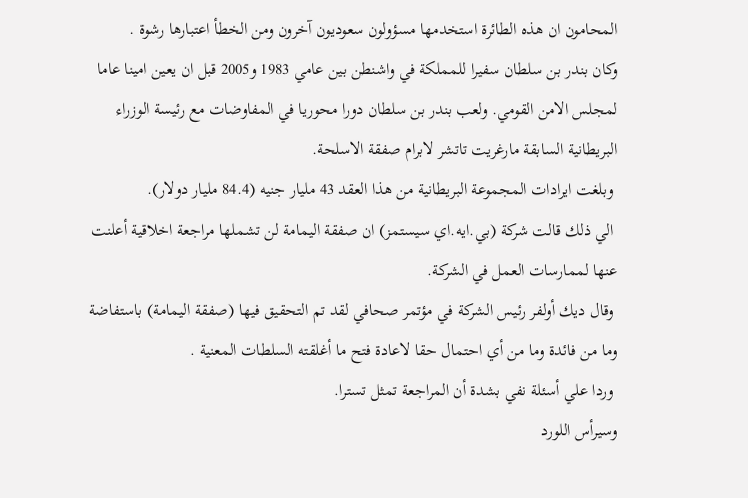المحامون ان هذه الطائرة استخدمها مسؤولون سعوديون آخرون ومن الخطأ اعتبارها رشوة .
وكان بندر بن سلطان سفيرا للمملكة في واشنطن بين عامي 1983 و2005 قبل ان يعين امينا عاما لمجلس الامن القومي. ولعب بندر بن سلطان دورا محوريا في المفاوضات مع رئيسة الوزراء البريطانية السابقة مارغريت تاتشر لابرام صفقة الاسلحة.
 وبلغت ايرادات المجموعة البريطانية من هذا العقد 43 مليار جنيه (84.4 مليار دولار).
 الي ذلك قالت شركة (بي.ايه.اي سيستمز) ان صفقة اليمامة لن تشملها مراجعة اخلاقية أعلنت عنها لممارسات العمل في الشركة.
 وقال ديك أولفر رئيس الشركة في مؤتمر صحافي لقد تم التحقيق فيها (صفقة اليمامة) باستفاضة وما من فائدة وما من أي احتمال حقا لاعادة فتح ما أغلقته السلطات المعنية .
 وردا علي أسئلة نفي بشدة أن المراجعة تمثل تسترا.
وسيرأس اللورد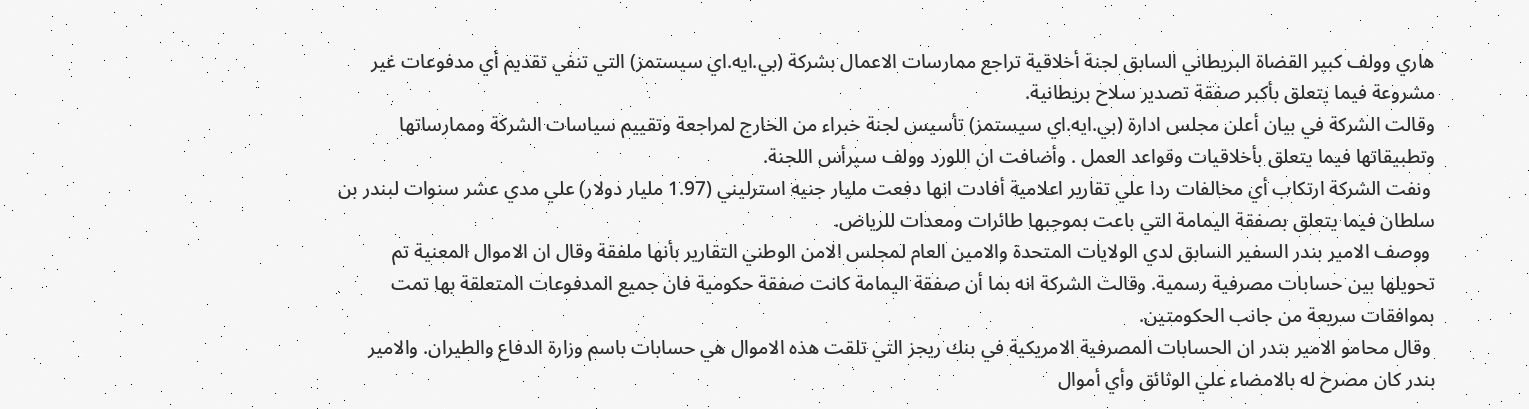هاري وولف كبير القضاة البريطاني السابق لجنة أخلاقية تراجع ممارسات الاعمال بشركة (بي.ايه.اي سيستمز) التي تنفي تقديم أي مدفوعات غير مشروعة فيما يتعلق بأكبر صفقة تصدير سلاح بريطانية.
وقالت الشركة في بيان أعلن مجلس ادارة (بي.ايه.اي سيستمز) تأسيس لجنة خبراء من الخارج لمراجعة وتقييم سياسات الشركة وممارساتها وتطبيقاتها فيما يتعلق بأخلاقيات وقواعد العمل . وأضافت ان اللورد وولف سيرأس اللجنة.
 ونفت الشركة ارتكاب أي مخالفات ردا علي تقارير اعلامية أفادت انها دفعت مليار جنيه استرليني (1.97 مليار دولار) علي مدي عشر سنوات لبندر بن سلطان فيما يتعلق بصفقة اليمامة التي باعت بموجبها طائرات ومعدات للرياض.
 ووصف الامير بندر السفير السابق لدي الولايات المتحدة والامين العام لمجلس الامن الوطني التقارير بأنها ملفقة وقال ان الاموال المعنية تم تحويلها بين حسابات مصرفية رسمية. وقالت الشركة انه بما أن صفقة اليمامة كانت صفقة حكومية فان جميع المدفوعات المتعلقة بها تمت بموافقات سريعة من جانب الحكومتين.
 وقال محامو الامير بندر ان الحسابات المصرفية الامريكية في بنك ريجز التي تلقت هذه الاموال هي حسابات باسم وزارة الدفاع والطيران. والامير بندر كان مصرح له بالامضاء علي الوثائق وأي أموال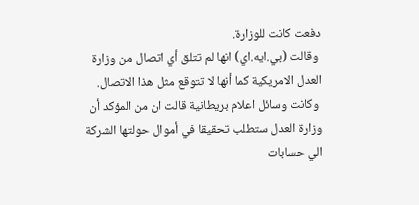دفعت كانت للوزارة.
 وقالت (بي.ايه.اي) انها لم تتلق أي اتصال من وزارة العدل الامريكية كما أنها لا تتوقع مثل هذا الاتصال.
 وكانت وسائل اعلام بريطانية قالت ان من المؤكد أن وزارة العدل ستطلب تحقيقا في أموال حولتها الشركة الي حسابات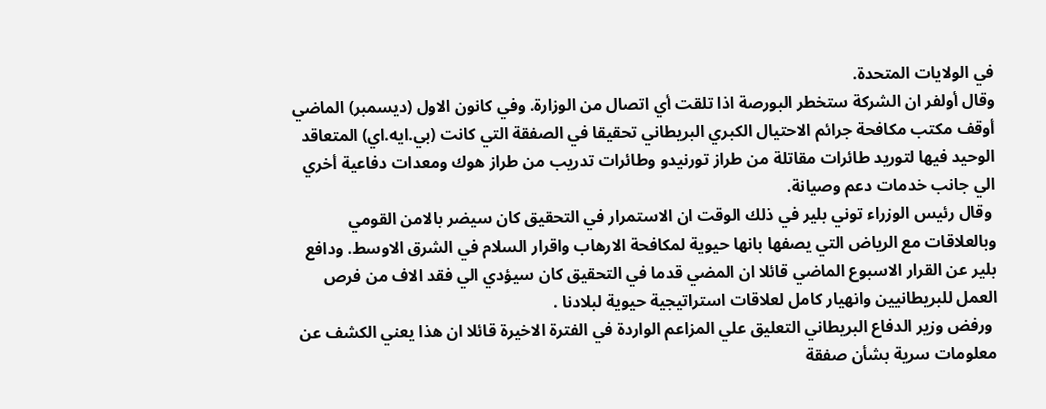في الولايات المتحدة.
وقال أولفر ان الشركة ستخطر البورصة اذا تلقت أي اتصال من الوزارة. وفي كانون الاول (ديسمبر) الماضي أوقف مكتب مكافحة جرائم الاحتيال الكبري البريطاني تحقيقا في الصفقة التي كانت (بي.ايه.اي) المتعاقد الوحيد فيها لتوريد طائرات مقاتلة من طراز تورنيدو وطائرات تدريب من طراز هوك ومعدات دفاعية أخري الي جانب خدمات دعم وصيانة.
 وقال رئيس الوزراء توني بلير في ذلك الوقت ان الاستمرار في التحقيق كان سيضر بالامن القومي وبالعلاقات مع الرياض التي يصفها بانها حيوية لمكافحة الارهاب واقرار السلام في الشرق الاوسط. ودافع بلير عن القرار الاسبوع الماضي قائلا ان المضي قدما في التحقيق كان سيؤدي الي فقد الاف من فرص العمل للبريطانيين وانهيار كامل لعلاقات استراتيجية حيوية لبلادنا .
 ورفض وزير الدفاع البريطاني التعليق علي المزاعم الواردة في الفترة الاخيرة قائلا ان هذا يعني الكشف عن معلومات سرية بشأن صفقة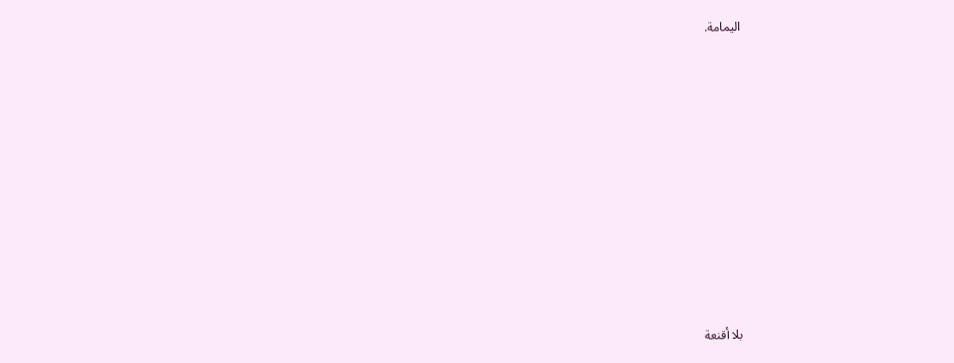اليمامة.













بلا أقنعة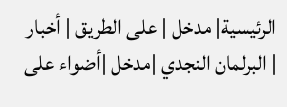الرئيسية| مدخل | على الطريق | أخبار | البرلمان النجدي |مدخل |أضواء على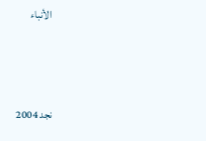الأنباء



نجد 2004